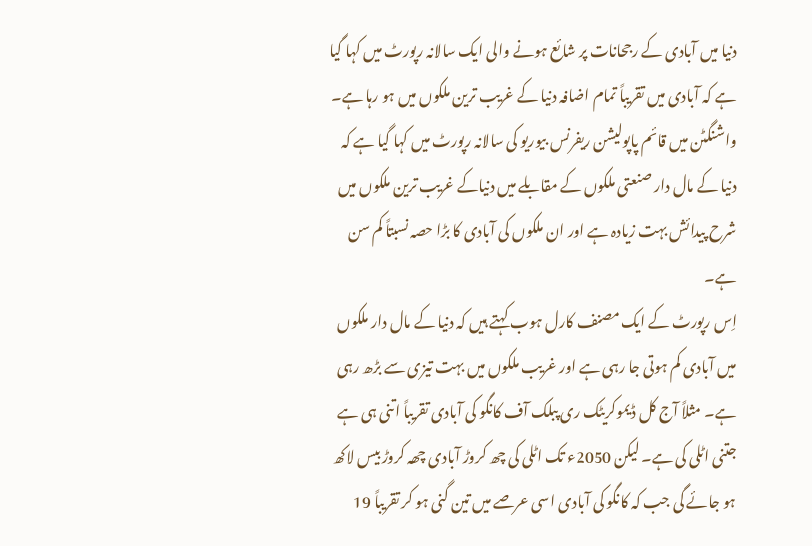دنیا میں آبادی کے رجحانات پر شائع ہونے والی ایک سالانہ رپورٹ میں کہا گیا ہے کہ آبادی میں تقریباً تمام اضافہ دنیا کے غریب ترین ملکوں میں ہو رہا ہے۔
واشنگٹن میں قائم پاپولیشن ریفرنس بیوریو کی سالانہ رپورٹ میں کہا گیا ہے کہ دنیا کے مال دار صنعتی ملکوں کے مقابلے میں دنیاکے غریب ترین ملکوں میں شرح پیدائش بہت زیادہ ہے اور ان ملکوں کی آبادی کا بڑا حصہ نسبتاً کم سن ہے۔
اِس رپورٹ کے ایک مصنف کارل ہوب کہتے ہیں کہ دنیا کے مال دار ملکوں میں آبادی کم ہوتی جا رہی ہے اور غریب ملکوں میں بہت تیزی سے بڑھ رہی ہے۔ مثلاً آج کل ڈیموکریٹک ری پبلک آف کانگو کی آبادی تقریباً اتنی ہی ہے جتنی اٹلی کی ہے۔ لیکن 2050ء تک اٹلی کی چھ کروڑ آبادی چھہ کروڑ بیس لاکھ ہو جائے گی جب کہ کانگو کی آبادی اسی عرصے میں تین گنی ہو کر تقریباً 19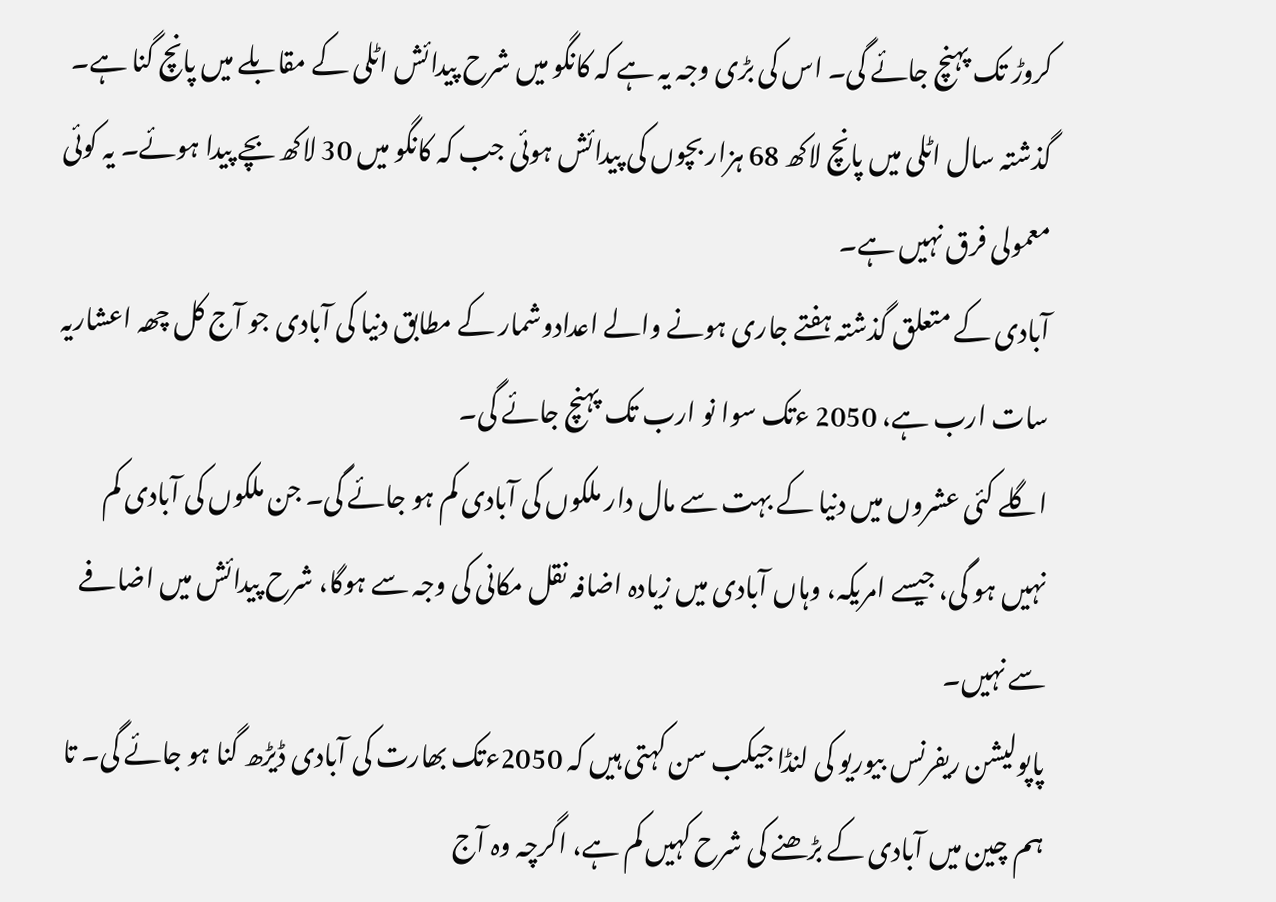کروڑ تک پہنچ جائے گی۔ اس کی بڑی وجہ یہ ہے کہ کانگو میں شرح پیدائش اٹلی کے مقابلے میں پانچ گنا ہے۔ گذشتہ سال اٹلی میں پانچ لاکھ 68 ہزار بچوں کی پیدائش ہوئی جب کہ کانگو میں 30 لاکھ بچے پیدا ہوئے۔ یہ کوئی معمولی فرق نہیں ہے۔
آبادی کے متعلق گذشتہ ہفتے جاری ہونے والے اعدادوشمار کے مطابق دنیا کی آبادی جو آج کل چھہ اعشاریہ سات ارب ہے، 2050 ءتک سوا نو ارب تک پہنچ جائے گی۔
اگلے کئی عشروں میں دنیا کے بہت سے مال دار ملکوں کی آبادی کم ہو جائے گی۔ جن ملکوں کی آبادی کم نہیں ہو گی، جیسے امریکہ، وہاں آبادی میں زیادہ اضافہ نقل مکانی کی وجہ سے ہوگا، شرح پیدائش میں اضافے سے نہیں۔
پاپولیشن ریفرنس بیوریو کی لنڈا جیکب سن کہتی ہیں کہ 2050ءتک بھارت کی آبادی ڈیڑھ گنا ہو جائے گی۔ تا ہم چین میں آبادی کے بڑھنے کی شرح کہیں کم ہے، اگرچہ وہ آج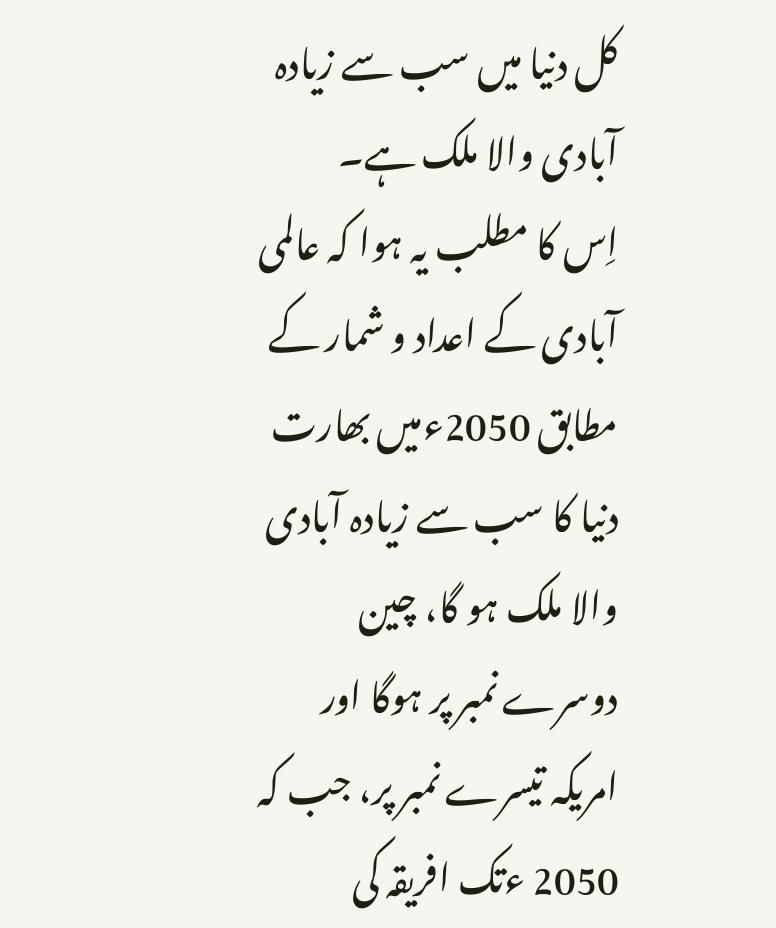کل دنیا میں سب سے زیادہ آبادی والا ملک ہے۔
اِس کا مطلب یہ ہوا کہ عالمی آبادی کے اعداد و شمار کے مطابق 2050ءمیں بھارت دنیا کا سب سے زیادہ آبادی والا ملک ہو گا، چین دوسرے نمبر پر ہوگا اور امریکہ تیسرے نمبر پر، جب کہ 2050 ءتک افریقہ کی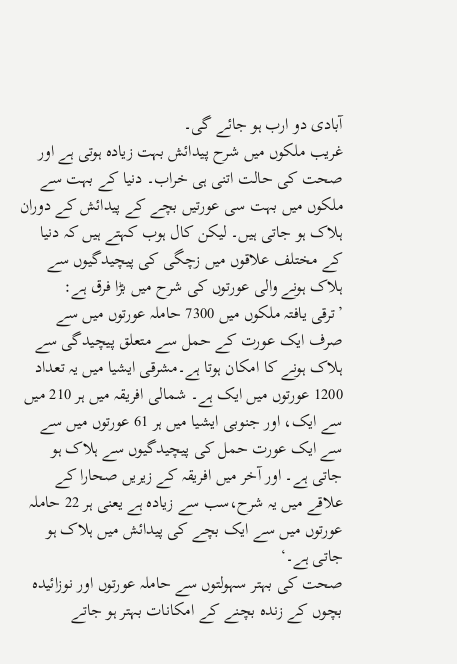آبادی دو ارب ہو جائے گی۔
غریب ملکوں میں شرح پیدائش بہت زیادہ ہوتی ہے اور صحت کی حالت اتنی ہی خراب۔ دنیا کے بہت سے ملکوں میں بہت سی عورتیں بچے کے پیدائش کے دوران ہلاک ہو جاتی ہیں۔ لیکن کال ہوب کہتے ہیں کہ دنیا کے مختلف علاقوں میں زچگی کی پیچیدگیوں سے ہلاک ہونے والی عورتوں کی شرح میں بڑا فرق ہے:
’ترقی یافتہ ملکوں میں 7300 حاملہ عورتوں میں سے صرف ایک عورت کے حمل سے متعلق پیچیدگی سے ہلاک ہونے کا امکان ہوتا ہے۔مشرقی ایشیا میں یہ تعداد 1200 عورتوں میں ایک ہے۔ شمالی افریقہ میں ہر 210 میں سے ایک، اور جنوبی ایشیا میں ہر 61 عورتوں میں سے سے ایک عورت حمل کی پیچیدگیوں سے ہلاک ہو جاتی ہے۔ اور آخر میں افریقہ کے زیریں صحارا کے علاقے میں یہ شرح،سب سے زیادہ ہے یعنی ہر 22 حاملہ عورتوں میں سے ایک بچے کی پیدائش میں ہلاک ہو جاتی ہے۔‘
صحت کی بہتر سہولتوں سے حاملہ عورتوں اور نوزائیدہ بچوں کے زندہ بچنے کے امکانات بہتر ہو جاتے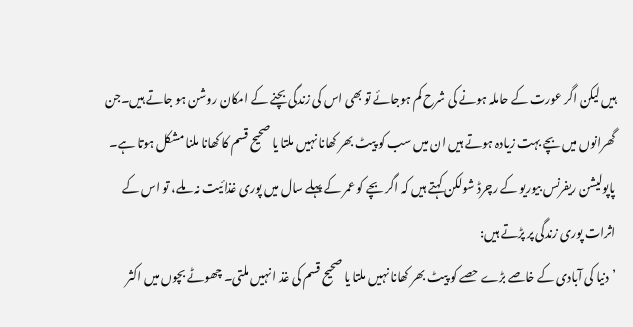ہیں لیکن اگر عورت کے حاملہ ہونے کی شرح کم ہوجائے تو بھی اس کی زندگی بچنے کے امکان روشن ہو جاتے ہیں۔جن گھرانوں میں بچے بہت زیادہ ہوتے ہیں ان میں سب کو پیٹ بھر کھانا نہیں ملتا یا صحیح قسم کا کھانا ملنا مشکل ہوتا ہے۔ پاپولیشن ریفرنس بیوریو کے رچرڈ شولکن کہتے ہیں کہ اگر بچے کو عمر کے پہلے سال میں پوری غذائیت نہ ملے، تو اس کے اثرات پوری زندگی پر پڑتے ہیں:
’دنیا کی آبادی کے خاصے بڑے حصے کو پیٹ بھر کھانا نہیں ملتا یا صحیح قسم کی غذ ا نہیں ملتی۔ چھوٹے بچوں میں اکثر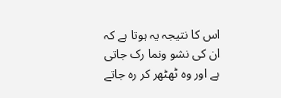اس کا نتیجہ یہ ہوتا ہے کہ ان کی نشو ونما رک جاتی ہے اور وہ ٹھٹھر کر رہ جاتے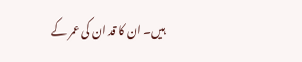ہیں۔ ان کا قد ان کی عمر کے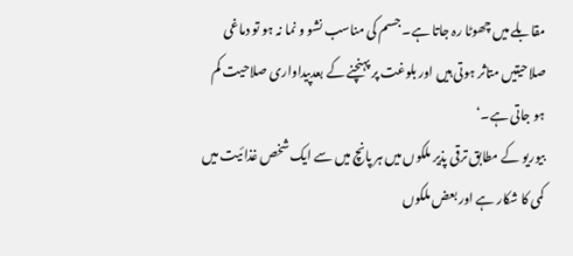مقابلے میں چھوٹا رہ جاتا ہے۔ جسم کی مناسب نشو و نما نہ ہو تو دماغی صلاحیتیں متاثر ہوتی ہیں اور بلوغت پر پہنچنے کے بعدپیداواری صلاحیت کم ہو جاتی ہے۔‘
بیوریو کے مطابق ترقی پذیر ملکوں میں ہر پانچ میں سے ایک شخص غذائیت میں کمی کا شکار ہے اور بعض ملکوں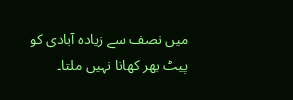میں نصف سے زیادہ آبادی کو پیٹ بھر کھانا نہیں ملتا۔